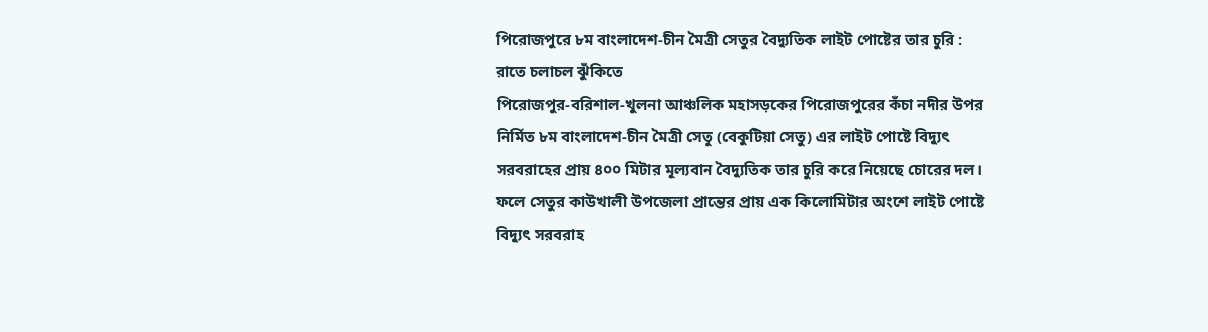পিরোজপুরে ৮ম বাংলাদেশ-চীন মৈত্রী সেতুর বৈদ্যুতিক লাইট পোষ্টের তার চুরি : রাতে চলাচল ঝুঁকিতে
পিরোজপুর-বরিশাল-খুলনা আঞ্চলিক মহাসড়কের পিরোজপুরের কঁচা নদীর উপর নির্মিত ৮ম বাংলাদেশ-চীন মৈত্রী সেতু (বেকুটিয়া সেতু) এর লাইট পোষ্টে বিদ্যুৎ সরবরাহের প্রায় ৪০০ মিটার মূল্যবান বৈদ্যুতিক তার চুরি করে নিয়েছে চোরের দল। ফলে সেতুর কাউখালী উপজেলা প্রান্তের প্রায় এক কিলোমিটার অংশে লাইট পোষ্টে বিদ্যুৎ সরবরাহ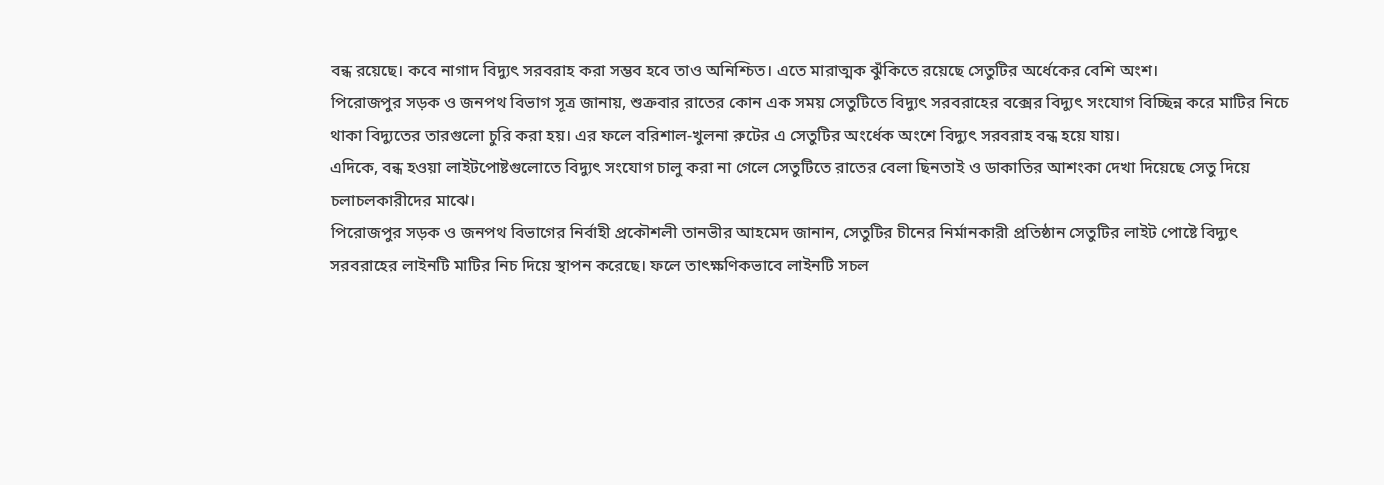বন্ধ রয়েছে। কবে নাগাদ বিদ্যুৎ সরবরাহ করা সম্ভব হবে তাও অনিশ্চিত। এতে মারাত্মক ঝুঁকিতে রয়েছে সেতুটির অর্ধেকের বেশি অংশ।
পিরোজপুর সড়ক ও জনপথ বিভাগ সূত্র জানায়, শুক্রবার রাতের কোন এক সময় সেতুটিতে বিদ্যুৎ সরবরাহের বক্সের বিদ্যুৎ সংযোগ বিচ্ছিন্ন করে মাটির নিচে থাকা বিদ্যুতের তারগুলো চুরি করা হয়। এর ফলে বরিশাল-খুলনা রুটের এ সেতুটির অংর্ধেক অংশে বিদ্যুৎ সরবরাহ বন্ধ হয়ে যায়।
এদিকে, বন্ধ হওয়া লাইটপোষ্টগুলোতে বিদ্যুৎ সংযোগ চালু করা না গেলে সেতুটিতে রাতের বেলা ছিনতাই ও ডাকাতির আশংকা দেখা দিয়েছে সেতু দিয়ে চলাচলকারীদের মাঝে।
পিরোজপুর সড়ক ও জনপথ বিভাগের নির্বাহী প্রকৌশলী তানভীর আহমেদ জানান, সেতুটির চীনের নির্মানকারী প্রতিষ্ঠান সেতুটির লাইট পোষ্টে বিদ্যুৎ সরবরাহের লাইনটি মাটির নিচ দিয়ে স্থাপন করেছে। ফলে তাৎক্ষণিকভাবে লাইনটি সচল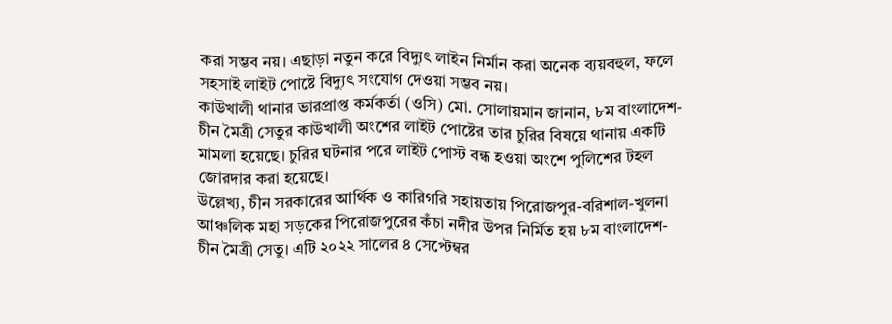করা সম্ভব নয়। এছাড়া নতুন করে বিদ্যুৎ লাইন নির্মান করা অনেক ব্যয়বহুল, ফলে সহসাই লাইট পোষ্টে বিদ্যুৎ সংযোগ দেওয়া সম্ভব নয়।
কাউখালী থানার ভারপ্রাপ্ত কর্মকর্তা (ওসি) মো. সোলায়মান জানান, ৮ম বাংলাদেশ-চীন মৈত্রী সেতুর কাউখালী অংশের লাইট পোষ্টের তার চুরির বিষয়ে থানায় একটি মামলা হয়েছে। চুরির ঘটনার পরে লাইট পোস্ট বন্ধ হওয়া অংশে পুলিশের টহল জোরদার করা হয়েছে।
উল্লেখ্য, চীন সরকারের আর্থিক ও কারিগরি সহায়তায় পিরোজপুর-বরিশাল-খুলনা আঞ্চলিক মহা সড়কের পিরোজপুরের কঁচা নদীর উপর নির্মিত হয় ৮ম বাংলাদেশ-চীন মৈত্রী সেতু। এটি ২০২২ সালের ৪ সেপ্টেম্বর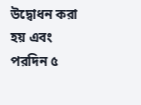উদ্বোধন করা হয় এবং পরদিন ৫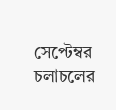সেপ্টেম্বর চলাচলের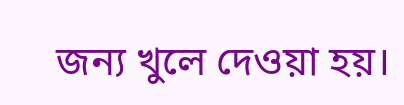জন্য খুলে দেওয়া হয়।